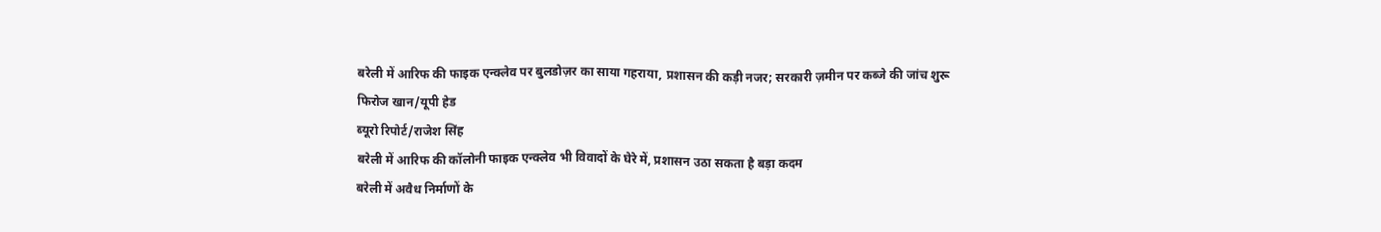बरेली में आरिफ की फाइक एन्क्लेव पर बुलडोज़र का साया गहराया, प्रशासन की कड़ी नजर; सरकारी ज़मीन पर कब्जे की जांच शुरू
फिरोज खान/यूपी हेड
ब्यूरो रिपोर्ट/राजेश सिंह
बरेली में आरिफ की कॉलोनी फाइक एन्क्लेव भी विवादों के घेरे में, प्रशासन उठा सकता है बड़ा कदम
बरेली में अवैध निर्माणों के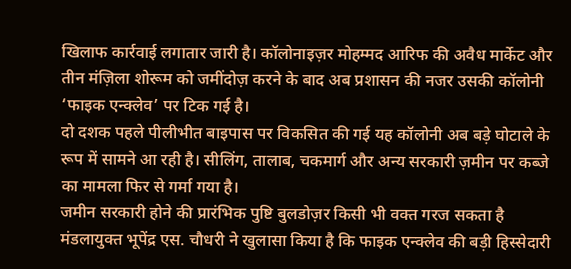खिलाफ कार्रवाई लगातार जारी है। कॉलोनाइज़र मोहम्मद आरिफ की अवैध मार्केट और तीन मंज़िला शोरूम को जमींदोज़ करने के बाद अब प्रशासन की नजर उसकी कॉलोनी ‘फाइक एन्क्लेव’ पर टिक गई है।
दो दशक पहले पीलीभीत बाइपास पर विकसित की गई यह कॉलोनी अब बड़े घोटाले के रूप में सामने आ रही है। सीलिंग, तालाब, चकमार्ग और अन्य सरकारी ज़मीन पर कब्जे का मामला फिर से गर्मा गया है।
जमीन सरकारी होने की प्रारंभिक पुष्टि बुलडोज़र किसी भी वक्त गरज सकता है
मंडलायुक्त भूपेंद्र एस. चौधरी ने खुलासा किया है कि फाइक एन्क्लेव की बड़ी हिस्सेदारी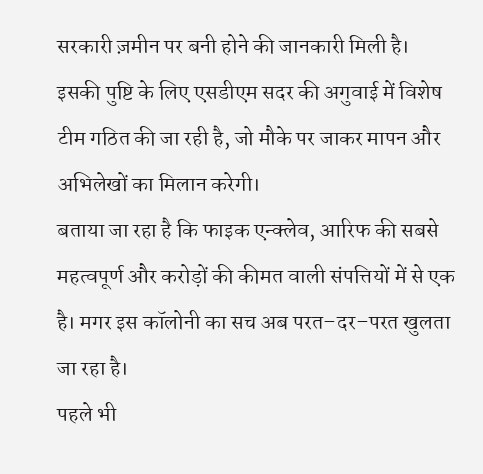सरकारी ज़मीन पर बनी होने की जानकारी मिली है। इसकी पुष्टि के लिए एसडीएम सदर की अगुवाई में विशेष टीम गठित की जा रही है, जो मौके पर जाकर मापन और अभिलेखों का मिलान करेगी।
बताया जा रहा है कि फाइक एन्क्लेव, आरिफ की सबसे महत्वपूर्ण और करोड़ों की कीमत वाली संपत्तियों में से एक है। मगर इस कॉलोनी का सच अब परत–दर–परत खुलता जा रहा है।
पहले भी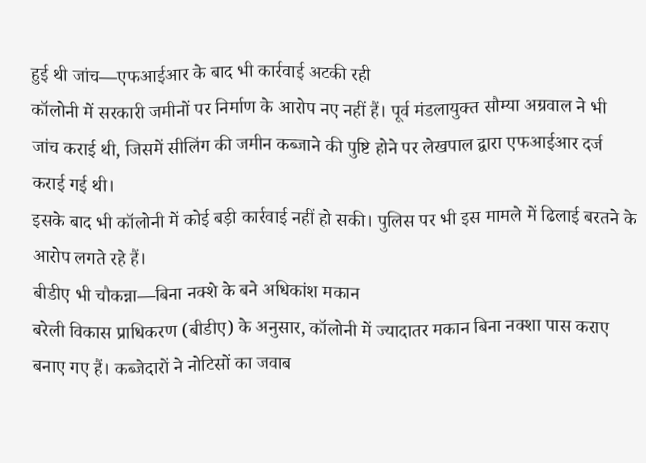हुई थी जांच—एफआईआर के बाद भी कार्रवाई अटकी रही
कॉलोनी में सरकारी जमीनों पर निर्माण के आरोप नए नहीं हैं। पूर्व मंडलायुक्त सौम्या अग्रवाल ने भी जांच कराई थी, जिसमें सीलिंग की जमीन कब्जाने की पुष्टि होने पर लेखपाल द्वारा एफआईआर दर्ज कराई गई थी।
इसके बाद भी कॉलोनी में कोई बड़ी कार्रवाई नहीं हो सकी। पुलिस पर भी इस मामले में ढिलाई बरतने के आरोप लगते रहे हैं।
बीडीए भी चौकन्ना—बिना नक्शे के बने अधिकांश मकान
बरेली विकास प्राधिकरण (बीडीए) के अनुसार, कॉलोनी में ज्यादातर मकान बिना नक्शा पास कराए बनाए गए हैं। कब्जेदारों ने नोटिसों का जवाब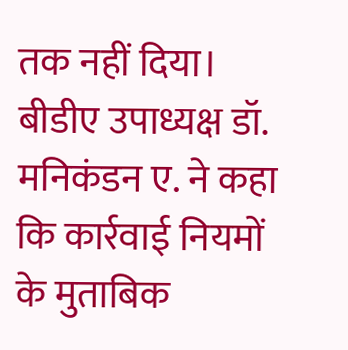तक नहीं दिया।
बीडीए उपाध्यक्ष डॉ. मनिकंडन ए. ने कहा कि कार्रवाई नियमों के मुताबिक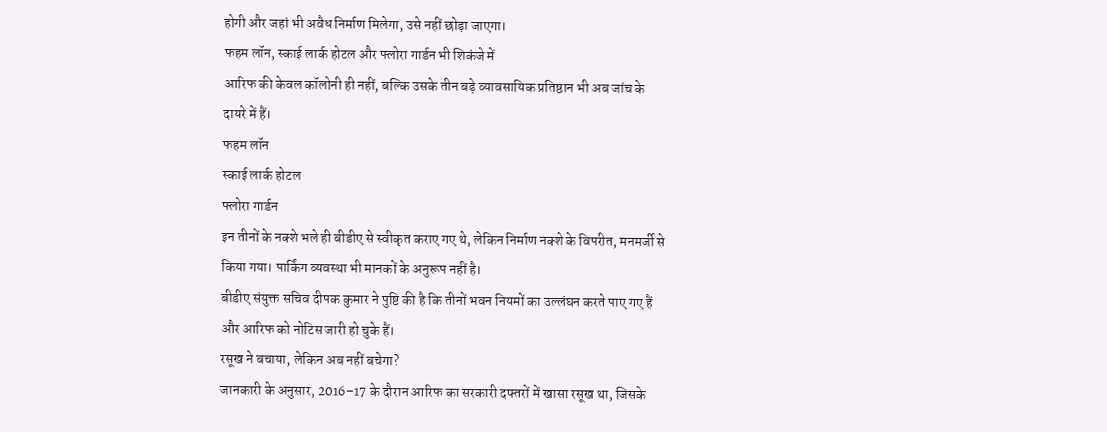होगी और जहां भी अवैध निर्माण मिलेगा, उसे नहीं छोड़ा जाएगा।
फहम लॉन, स्काई लार्क होटल और फ्लोरा गार्डन भी शिकंजे में
आरिफ की केवल कॉलोनी ही नहीं, बल्कि उसके तीन बड़े व्यावसायिक प्रतिष्ठान भी अब जांच के दायरे में हैं।
फहम लॉन
स्काई लार्क होटल
फ्लोरा गार्डन
इन तीनों के नक्शे भले ही बीडीए से स्वीकृत कराए गए थे, लेकिन निर्माण नक्शे के विपरीत, मनमर्जी से किया गया। पार्किंग व्यवस्था भी मानकों के अनुरूप नहीं है।
बीडीए संयुक्त सचिव दीपक कुमार ने पुष्टि की है कि तीनों भवन नियमों का उल्लंघन करते पाए गए हैं और आरिफ को नोटिस जारी हो चुके हैं।
रसूख ने बचाया, लेकिन अब नहीं बचेगा?
जानकारी के अनुसार, 2016–17 के दौरान आरिफ का सरकारी दफ्तरों में खासा रसूख था, जिसके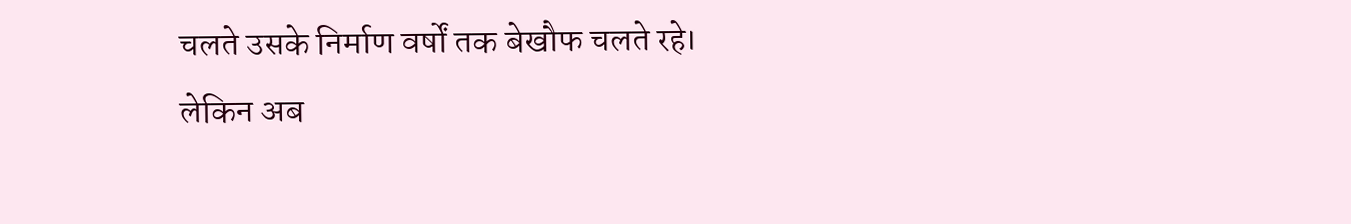चलते उसके निर्माण वर्षों तक बेखौफ चलते रहे।
लेकिन अब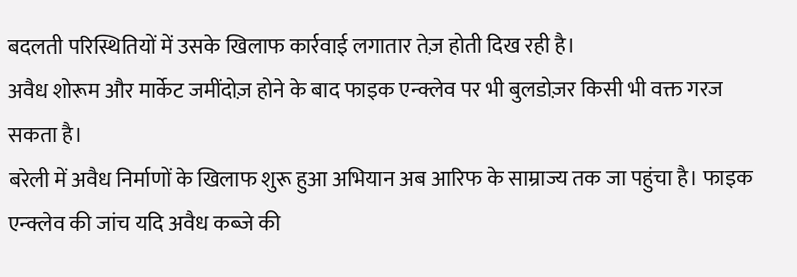बदलती परिस्थितियों में उसके खिलाफ कार्रवाई लगातार तेज़ होती दिख रही है।
अवैध शोरूम और मार्केट जमींदोज़ होने के बाद फाइक एन्क्लेव पर भी बुलडोज़र किसी भी वक्त गरज सकता है।
बरेली में अवैध निर्माणों के खिलाफ शुरू हुआ अभियान अब आरिफ के साम्राज्य तक जा पहुंचा है। फाइक एन्क्लेव की जांच यदि अवैध कब्जे की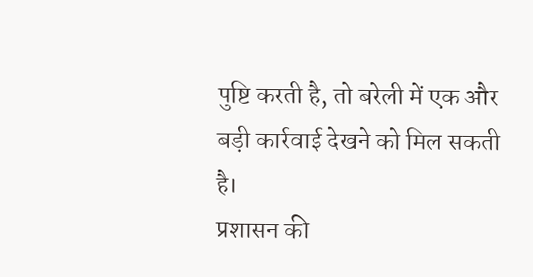पुष्टि करती है, तो बरेली में एक और बड़ी कार्रवाई देखने को मिल सकती है।
प्रशासन की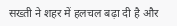सख्ती ने शहर में हलचल बढ़ा दी है और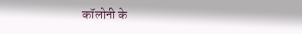कॉलोनी के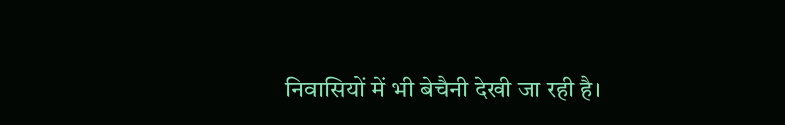निवासियों में भी बेचैनी देखी जा रही है।